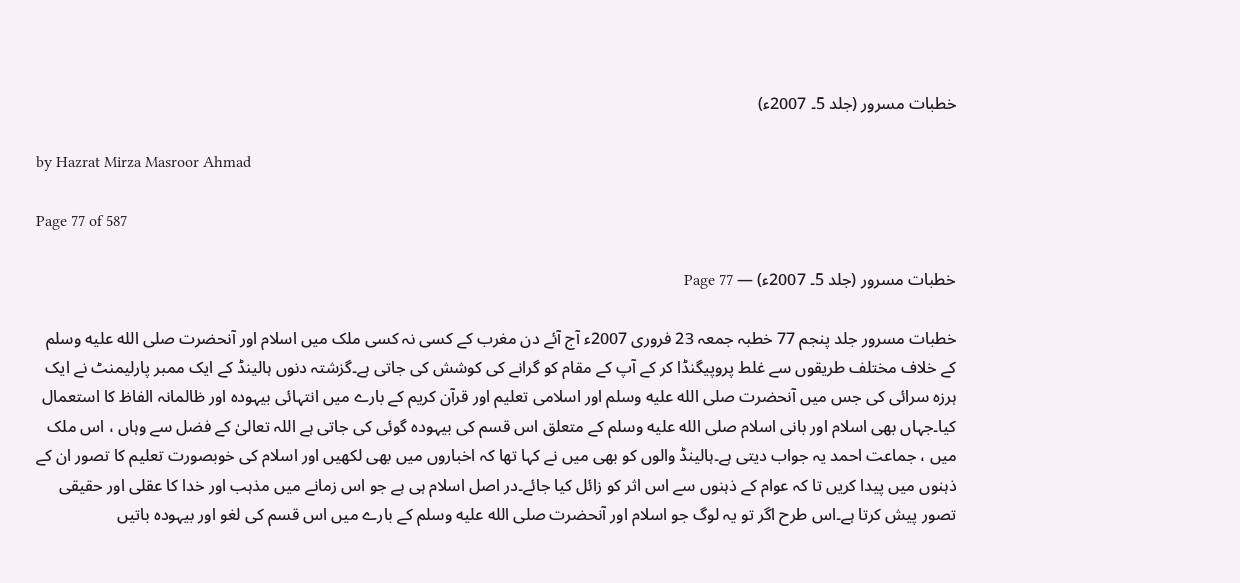خطبات مسرور (جلد 5۔ 2007ء)

by Hazrat Mirza Masroor Ahmad

Page 77 of 587

خطبات مسرور (جلد 5۔ 2007ء) — Page 77

خطبات مسرور جلد پنجم 77 خطبہ جمعہ 23 فروری 2007ء آج آئے دن مغرب کے کسی نہ کسی ملک میں اسلام اور آنحضرت صلى الله عليه وسلم کے خلاف مختلف طریقوں سے غلط پروپیگنڈا کر کے آپ کے مقام کو گرانے کی کوشش کی جاتی ہے۔گزشتہ دنوں ہالینڈ کے ایک ممبر پارلیمنٹ نے ایک ہرزہ سرائی کی جس میں آنحضرت صلى الله عليه وسلم اور اسلامی تعلیم اور قرآن کریم کے بارے میں انتہائی بیہودہ اور ظالمانہ الفاظ کا استعمال کیا۔جہاں بھی اسلام اور بانی اسلام صلى الله عليه وسلم کے متعلق اس قسم کی بیہودہ گوئی کی جاتی ہے اللہ تعالیٰ کے فضل سے وہاں ، اس ملک میں ، جماعت احمد یہ جواب دیتی ہے۔ہالینڈ والوں کو بھی میں نے کہا تھا کہ اخباروں میں بھی لکھیں اور اسلام کی خوبصورت تعلیم کا تصور ان کے ذہنوں میں پیدا کریں تا کہ عوام کے ذہنوں سے اس اثر کو زائل کیا جائے۔در اصل اسلام ہی ہے جو اس زمانے میں مذہب اور خدا کا عقلی اور حقیقی تصور پیش کرتا ہے۔اس طرح اگر تو یہ لوگ جو اسلام اور آنحضرت صلى الله عليه وسلم کے بارے میں اس قسم کی لغو اور بیہودہ باتیں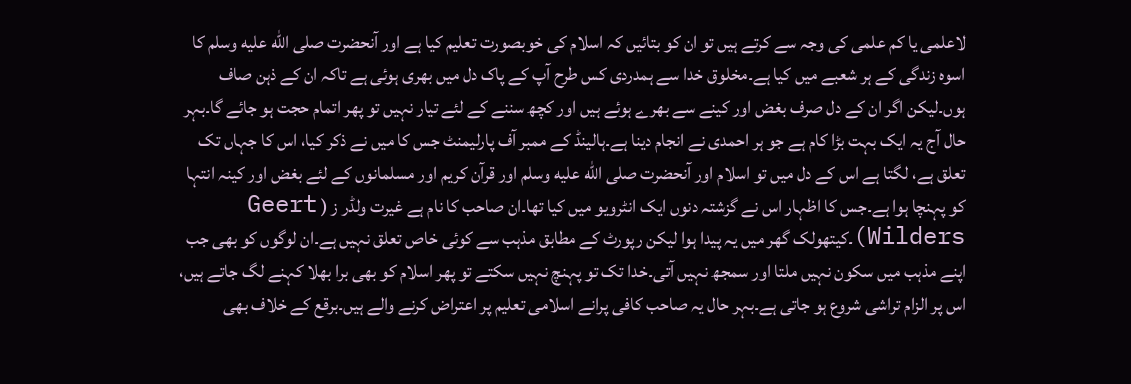لاعلمی یا کم علمی کی وجہ سے کرتے ہیں تو ان کو بتائیں کہ اسلام کی خوبصورت تعلیم کیا ہے اور آنحضرت صلى الله عليه وسلم کا اسوہ زندگی کے ہر شعبے میں کیا ہے۔مخلوق خدا سے ہمدردی کس طرح آپ کے پاک دل میں بھری ہوئی ہے تاکہ ان کے ذہن صاف ہوں۔لیکن اگر ان کے دل صرف بغض اور کینے سے بھرے ہوئے ہیں اور کچھ سننے کے لئے تیار نہیں تو پھر اتمام حجت ہو جائے گا۔بہر حال آج یہ ایک بہت بڑا کام ہے جو ہر احمدی نے انجام دینا ہے۔ہالینڈ کے ممبر آف پارلیمنٹ جس کا میں نے ذکر کیا، اس کا جہاں تک تعلق ہے، لگتا ہے اس کے دل میں تو اسلام اور آنحضرت صلى الله عليه وسلم اور قرآن کریم اور مسلمانوں کے لئے بغض اور کینہ انتہا کو پہنچا ہوا ہے۔جس کا اظہار اس نے گزشتہ دنوں ایک انٹرویو میں کیا تھا۔ان صاحب کا نام ہے غیرت ولڈر ز ( Geert Wilders)۔کیتھولک گھر میں یہ پیدا ہوا لیکن رپورٹ کے مطابق مذہب سے کوئی خاص تعلق نہیں ہے۔ان لوگوں کو بھی جب اپنے مذہب میں سکون نہیں ملتا اور سمجھ نہیں آتی۔خدا تک تو پہنچ نہیں سکتے تو پھر اسلام کو بھی برا بھلا کہنے لگ جاتے ہیں، اس پر الزام تراشی شروع ہو جاتی ہے۔بہر حال یہ صاحب کافی پرانے اسلامی تعلیم پر اعتراض کرنے والے ہیں۔برقع کے خلاف بھی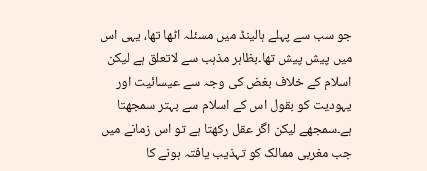جو سب سے پہلے ہالینڈ میں مسئلہ اٹھا تھا، یہی اس میں پیش پیش تھا۔بظاہر مذہب سے لاتعلق ہے لیکن اسلام کے خلاف بغض کی وجہ سے عیسائیت اور یہودیت کو بقول اس کے اسلام سے بہتر سمجھتا ہے۔سمجھے لیکن اگر عقل رکھتا ہے تو اس زمانے میں جب مغربی ممالک کو تہذیب یافتہ ہونے کا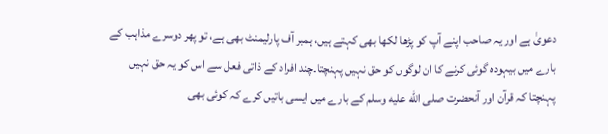دعویٰ ہے اور یہ صاحب اپنے آپ کو پڑھا لکھا بھی کہتے ہیں، ہمبر آف پارلیمنٹ بھی ہے، تو پھر دوسرے مذاہب کے بارے میں بیہودہ گوئی کرنے کا ان لوگوں کو حق نہیں پہنچتا۔چند افراد کے ذاتی فعل سے اس کو یہ حق نہیں پہنچتا کہ قرآن اور آنحضرت صلى الله عليه وسلم کے بارے میں ایسی باتیں کرے کہ کوئی بھی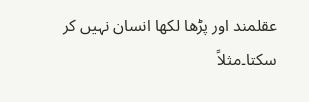عقلمند اور پڑھا لکھا انسان نہیں کر سکتا۔مثلاً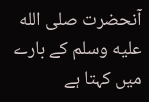آنحضرت صلى الله عليه وسلم کے بارے میں کہتا ہے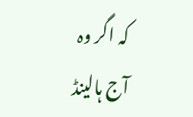کہ اگر وہ آج ہالینڈ